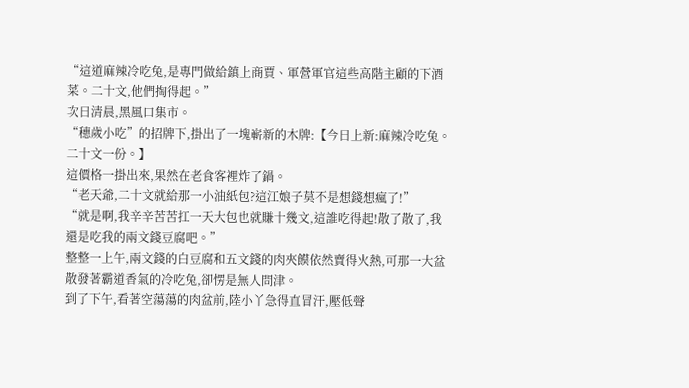“這道麻辣冷吃兔,是專門做給鎮上商賈、軍營軍官這些高階主顧的下酒菜。二十文,他們掏得起。”
次日清晨,黑風口集市。
“穗歲小吃”的招牌下,掛出了一塊嶄新的木牌:【今日上新:麻辣冷吃兔。二十文一份。】
這價格一掛出來,果然在老食客裡炸了鍋。
“老天爺,二十文就給那一小油紙包?這江娘子莫不是想錢想瘋了!”
“就是啊,我辛辛苦苦扛一天大包也就賺十幾文,這誰吃得起!散了散了,我還是吃我的兩文錢豆腐吧。”
整整一上午,兩文錢的白豆腐和五文錢的肉夾饃依然賣得火熱,可那一大盆散發著霸道香氣的冷吃兔,卻愣是無人問津。
到了下午,看著空蕩蕩的肉盆前,陸小丫急得直冒汗,壓低聲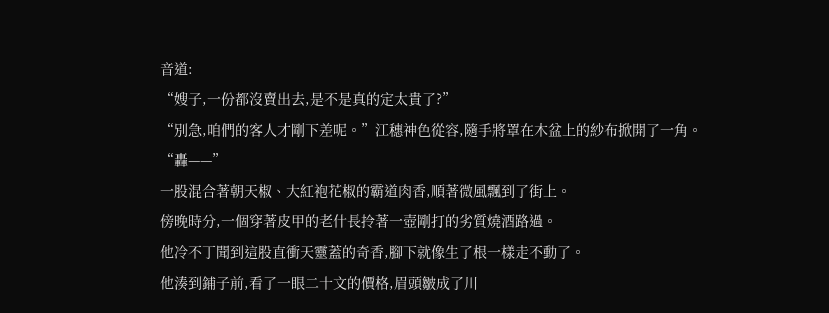音道:
“嫂子,一份都沒賣出去,是不是真的定太貴了?”
“別急,咱們的客人才剛下差呢。”江穗神色從容,隨手將罩在木盆上的紗布掀開了一角。
“轟——”
一股混合著朝天椒、大紅袍花椒的霸道肉香,順著微風飄到了街上。
傍晚時分,一個穿著皮甲的老什長拎著一壺剛打的劣質燒酒路過。
他冷不丁聞到這股直衝天靈蓋的奇香,腳下就像生了根一樣走不動了。
他湊到鋪子前,看了一眼二十文的價格,眉頭皺成了川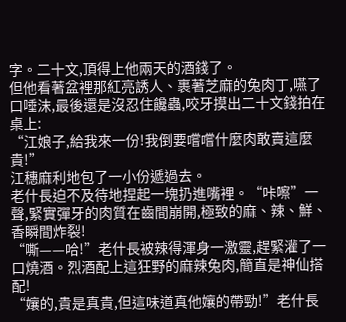字。二十文,頂得上他兩天的酒錢了。
但他看著盆裡那紅亮誘人、裹著芝麻的兔肉丁,嚥了口唾沫,最後還是沒忍住饞蟲,咬牙摸出二十文錢拍在桌上:
“江娘子,給我來一份!我倒要嚐嚐什麼肉敢賣這麼貴!”
江穗麻利地包了一小份遞過去。
老什長迫不及待地捏起一塊扔進嘴裡。“咔嚓”一聲,緊實彈牙的肉質在齒間崩開,極致的麻、辣、鮮、香瞬間炸裂!
“嘶——哈!”老什長被辣得渾身一激靈,趕緊灌了一口燒酒。烈酒配上這狂野的麻辣兔肉,簡直是神仙搭配!
“孃的,貴是真貴,但這味道真他孃的帶勁!”老什長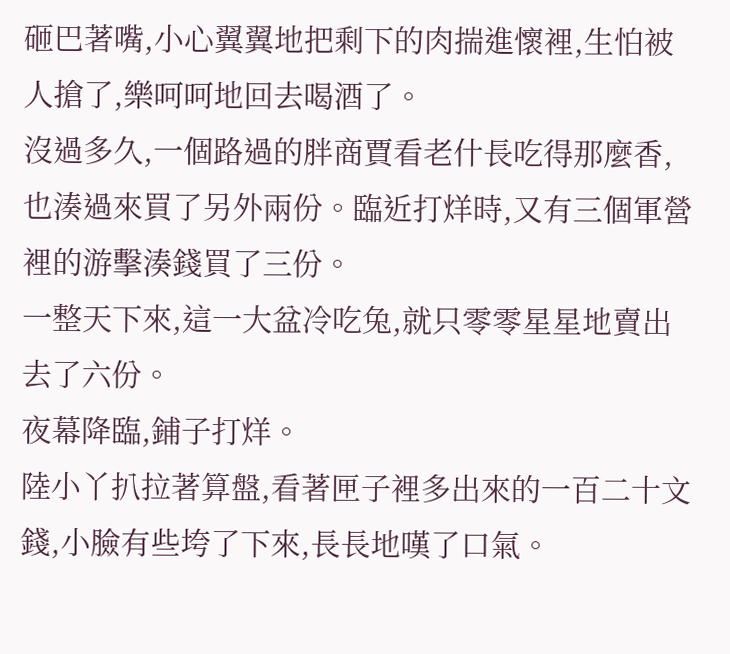砸巴著嘴,小心翼翼地把剩下的肉揣進懷裡,生怕被人搶了,樂呵呵地回去喝酒了。
沒過多久,一個路過的胖商賈看老什長吃得那麼香,也湊過來買了另外兩份。臨近打烊時,又有三個軍營裡的游擊湊錢買了三份。
一整天下來,這一大盆冷吃兔,就只零零星星地賣出去了六份。
夜幕降臨,鋪子打烊。
陸小丫扒拉著算盤,看著匣子裡多出來的一百二十文錢,小臉有些垮了下來,長長地嘆了口氣。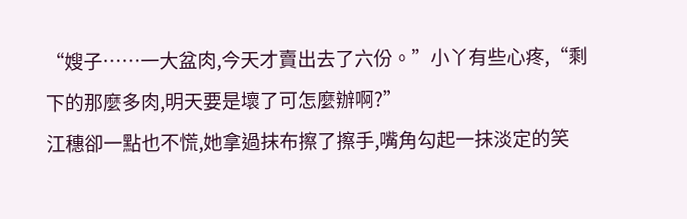“嫂子……一大盆肉,今天才賣出去了六份。”小丫有些心疼,“剩下的那麼多肉,明天要是壞了可怎麼辦啊?”
江穗卻一點也不慌,她拿過抹布擦了擦手,嘴角勾起一抹淡定的笑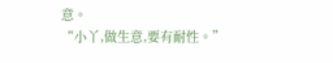意。
“小丫,做生意,要有耐性。”